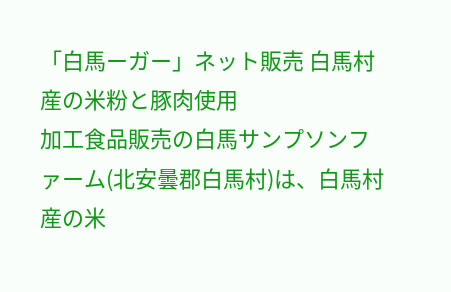「白馬ーガー」ネット販売 白馬村産の米粉と豚肉使用
加工食品販売の白馬サンプソンファーム(北安曇郡白馬村)は、白馬村産の米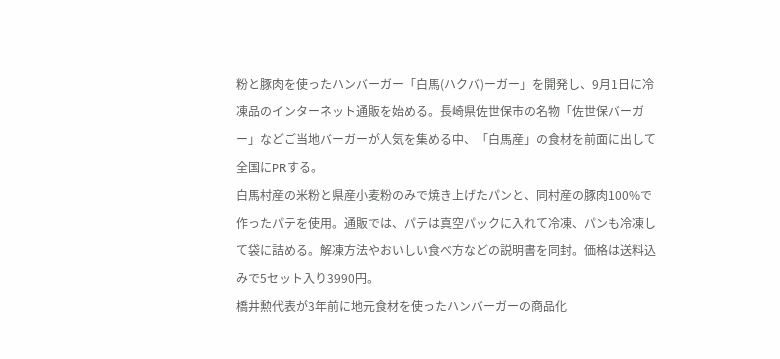粉と豚肉を使ったハンバーガー「白馬(ハクバ)ーガー」を開発し、9月1日に冷凍品のインターネット通販を始める。長崎県佐世保市の名物「佐世保バーガー」などご当地バーガーが人気を集める中、「白馬産」の食材を前面に出して全国にPRする。
白馬村産の米粉と県産小麦粉のみで焼き上げたパンと、同村産の豚肉100%で作ったパテを使用。通販では、パテは真空パックに入れて冷凍、パンも冷凍して袋に詰める。解凍方法やおいしい食べ方などの説明書を同封。価格は送料込みで5セット入り3990円。
橋井勲代表が3年前に地元食材を使ったハンバーガーの商品化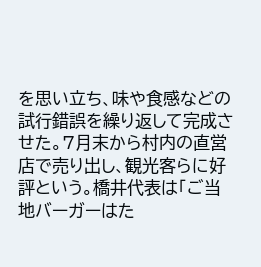を思い立ち、味や食感などの試行錯誤を繰り返して完成させた。7月末から村内の直営店で売り出し、観光客らに好評という。橋井代表は「ご当地バーガーはた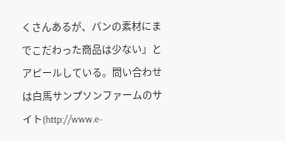くさんあるが、パンの素材にまでこだわった商品は少ない」とアピールしている。問い合わせは白馬サンプソンファームのサイト(http://www.e-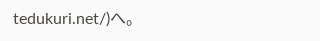tedukuri.net/)へ。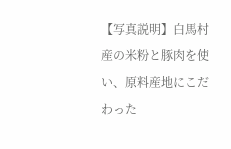【写真説明】白馬村産の米粉と豚肉を使い、原料産地にこだわった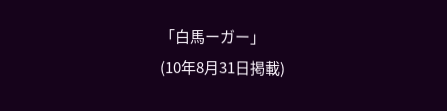「白馬ーガー」
(10年8月31日掲載)